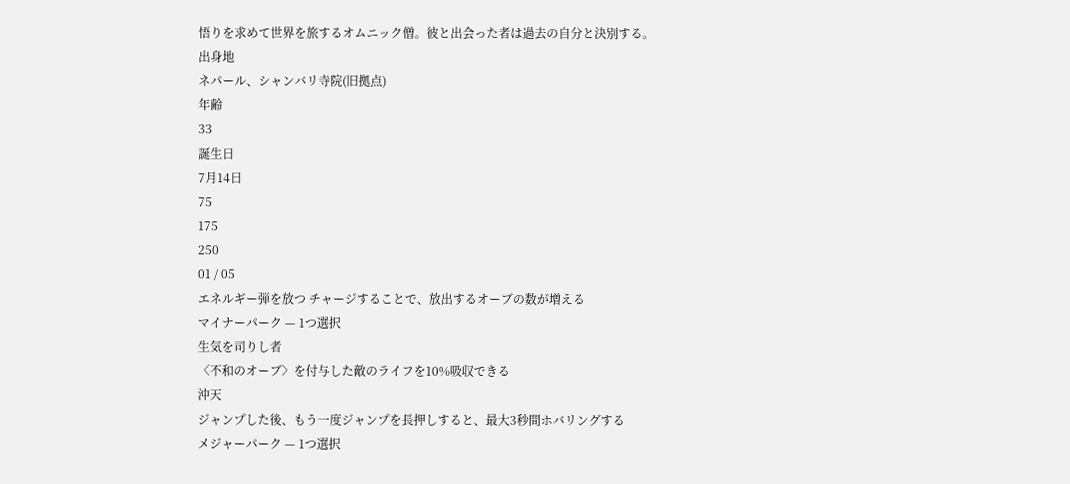悟りを求めて世界を旅するオムニック僧。彼と出会った者は過去の自分と決別する。
出身地
ネパール、シャンバリ寺院(旧拠点)
年齢
33
誕生日
7月14日
75
175
250
01 / 05
エネルギー弾を放つ チャージすることで、放出するオーブの数が増える
マイナーパーク — 1つ選択
生気を司りし者
〈不和のオーブ〉を付与した敵のライフを10%吸収できる
沖天
ジャンプした後、もう一度ジャンプを長押しすると、最大3秒間ホバリングする
メジャーパーク — 1つ選択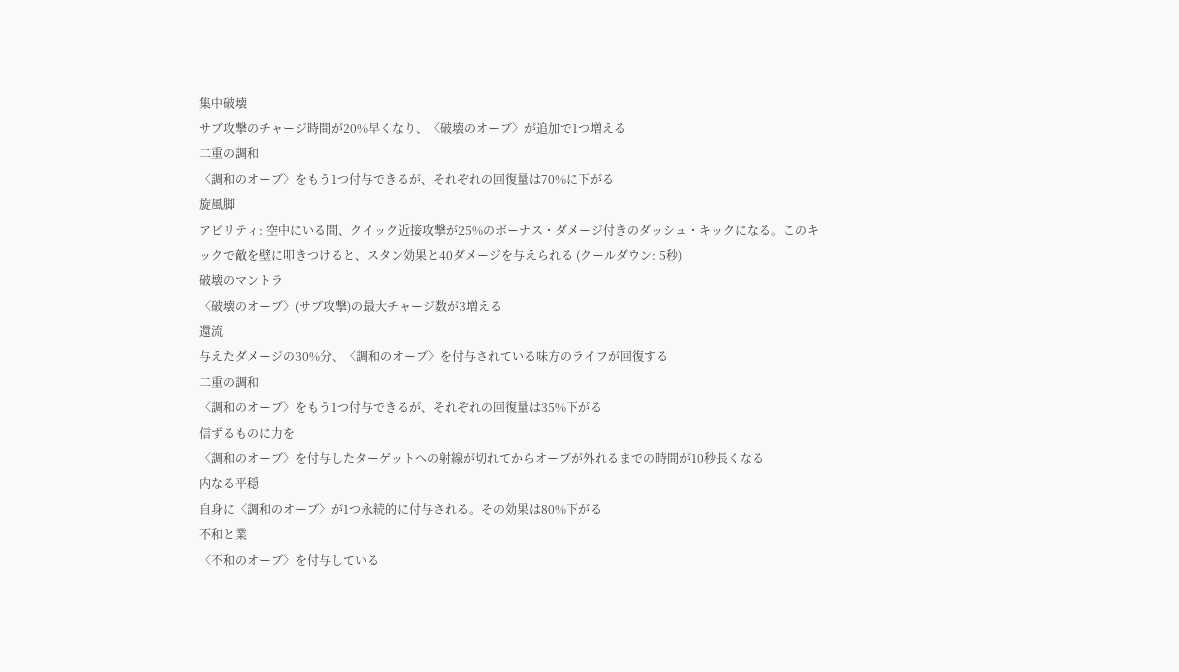集中破壊
サブ攻撃のチャージ時間が20%早くなり、〈破壊のオーブ〉が追加で1つ増える
二重の調和
〈調和のオーブ〉をもう1つ付与できるが、それぞれの回復量は70%に下がる
旋風脚
アビリティ: 空中にいる間、クイック近接攻撃が25%のボーナス・ダメージ付きのダッシュ・キックになる。このキックで敵を壁に叩きつけると、スタン効果と40ダメージを与えられる (クールダウン: 5秒)
破壊のマントラ
〈破壊のオーブ〉(サブ攻撃)の最大チャージ数が3増える
還流
与えたダメージの30%分、〈調和のオーブ〉を付与されている味方のライフが回復する
二重の調和
〈調和のオーブ〉をもう1つ付与できるが、それぞれの回復量は35%下がる
信ずるものに力を
〈調和のオーブ〉を付与したターゲットへの射線が切れてからオーブが外れるまでの時間が10秒長くなる
内なる平穏
自身に〈調和のオーブ〉が1つ永続的に付与される。その効果は80%下がる
不和と業
〈不和のオーブ〉を付与している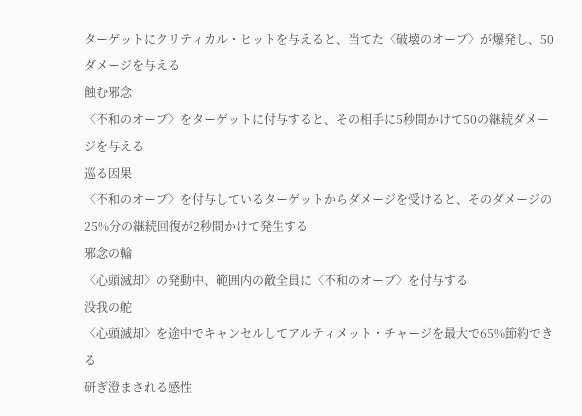ターゲットにクリティカル・ヒットを与えると、当てた〈破壊のオーブ〉が爆発し、50ダメージを与える
蝕む邪念
〈不和のオーブ〉をターゲットに付与すると、その相手に5秒間かけて50の継続ダメージを与える
巡る因果
〈不和のオーブ〉を付与しているターゲットからダメージを受けると、そのダメージの25%分の継続回復が2秒間かけて発生する
邪念の輪
〈心頭滅却〉の発動中、範囲内の敵全員に〈不和のオーブ〉を付与する
没我の舵
〈心頭滅却〉を途中でキャンセルしてアルティメット・チャージを最大で65%節約できる
研ぎ澄まされる感性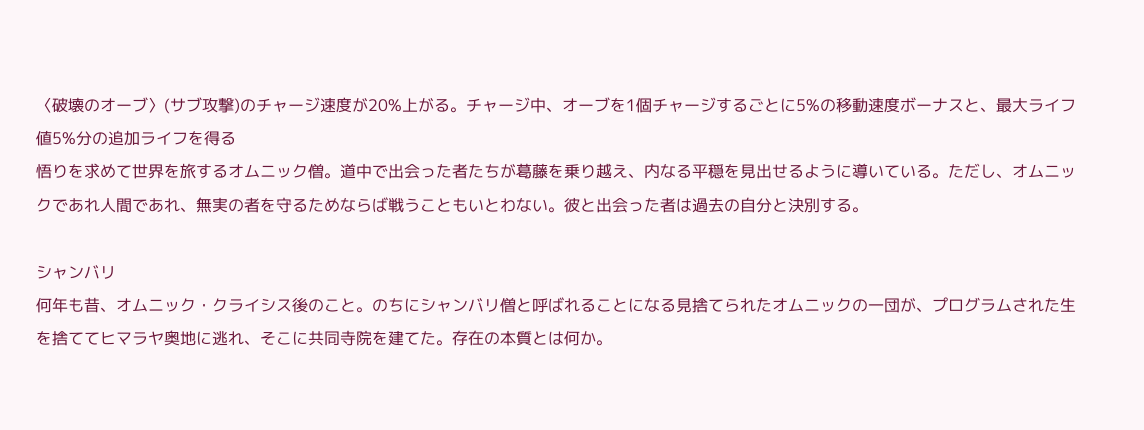〈破壊のオーブ〉(サブ攻撃)のチャージ速度が20%上がる。チャージ中、オーブを1個チャージするごとに5%の移動速度ボーナスと、最大ライフ値5%分の追加ライフを得る
悟りを求めて世界を旅するオムニック僧。道中で出会った者たちが葛藤を乗り越え、内なる平穏を見出せるように導いている。ただし、オムニックであれ人間であれ、無実の者を守るためならば戦うこともいとわない。彼と出会った者は過去の自分と決別する。

シャンバリ
何年も昔、オムニック・クライシス後のこと。のちにシャンバリ僧と呼ばれることになる見捨てられたオムニックの一団が、プログラムされた生を捨ててヒマラヤ奥地に逃れ、そこに共同寺院を建てた。存在の本質とは何か。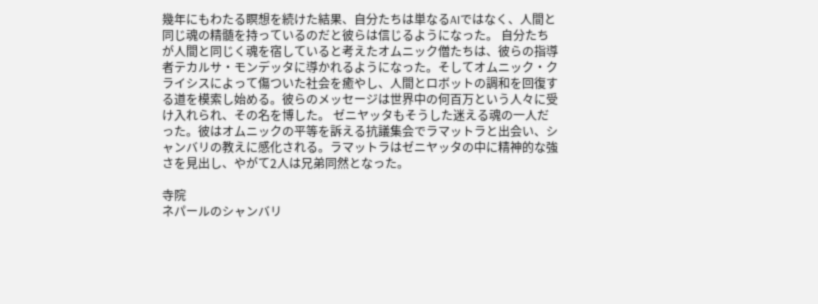幾年にもわたる瞑想を続けた結果、自分たちは単なるAIではなく、人間と同じ魂の精髄を持っているのだと彼らは信じるようになった。 自分たちが人間と同じく魂を宿していると考えたオムニック僧たちは、彼らの指導者テカルサ・モンデッタに導かれるようになった。そしてオムニック・クライシスによって傷ついた社会を癒やし、人間とロボットの調和を回復する道を模索し始める。彼らのメッセージは世界中の何百万という人々に受け入れられ、その名を博した。 ゼニヤッタもそうした迷える魂の一人だった。彼はオムニックの平等を訴える抗議集会でラマットラと出会い、シャンバリの教えに感化される。ラマットラはゼニヤッタの中に精神的な強さを見出し、やがて2人は兄弟同然となった。

寺院
ネパールのシャンバリ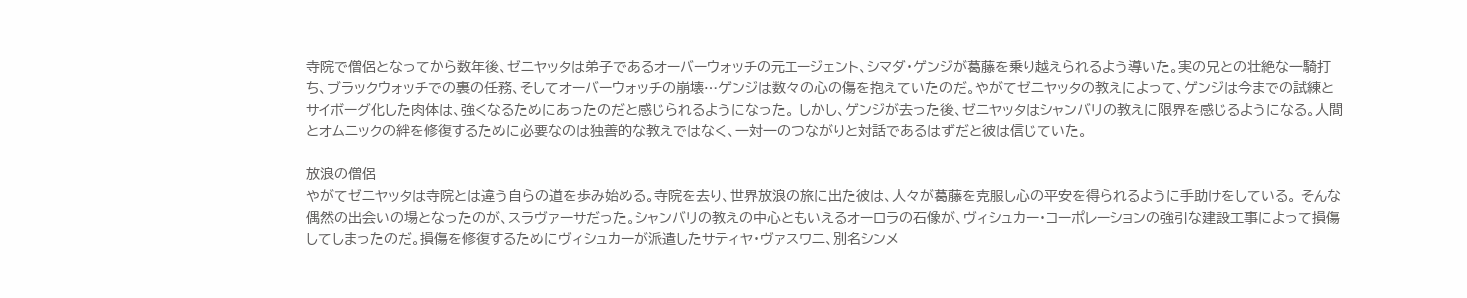寺院で僧侶となってから数年後、ゼニヤッタは弟子であるオーバーウォッチの元エージェント、シマダ・ゲンジが葛藤を乗り越えられるよう導いた。実の兄との壮絶な一騎打ち、ブラックウォッチでの裏の任務、そしてオーバーウォッチの崩壊…ゲンジは数々の心の傷を抱えていたのだ。やがてゼニヤッタの教えによって、ゲンジは今までの試練とサイボーグ化した肉体は、強くなるためにあったのだと感じられるようになった。 しかし、ゲンジが去った後、ゼニヤッタはシャンバリの教えに限界を感じるようになる。人間とオムニックの絆を修復するために必要なのは独善的な教えではなく、一対一のつながりと対話であるはずだと彼は信じていた。

放浪の僧侶
やがてゼニヤッタは寺院とは違う自らの道を歩み始める。寺院を去り、世界放浪の旅に出た彼は、人々が葛藤を克服し心の平安を得られるように手助けをしている。 そんな偶然の出会いの場となったのが、スラヴァーサだった。シャンバリの教えの中心ともいえるオーロラの石像が、ヴィシュカー・コーポレーションの強引な建設工事によって損傷してしまったのだ。損傷を修復するためにヴィシュカーが派遣したサティヤ・ヴァスワニ、別名シンメ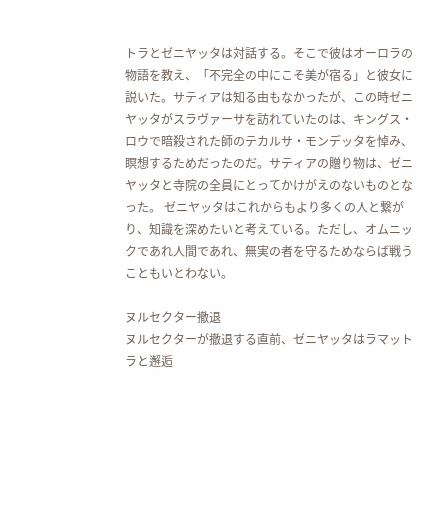トラとゼニヤッタは対話する。そこで彼はオーロラの物語を教え、「不完全の中にこそ美が宿る」と彼女に説いた。サティアは知る由もなかったが、この時ゼニヤッタがスラヴァーサを訪れていたのは、キングス・ロウで暗殺された師のテカルサ・モンデッタを悼み、瞑想するためだったのだ。サティアの贈り物は、ゼニヤッタと寺院の全員にとってかけがえのないものとなった。 ゼニヤッタはこれからもより多くの人と繋がり、知識を深めたいと考えている。ただし、オムニックであれ人間であれ、無実の者を守るためならば戦うこともいとわない。

ヌルセクター撤退
ヌルセクターが撤退する直前、ゼニヤッタはラマットラと邂逅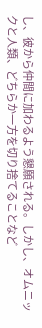し、彼から仲間に加わるよう懇願される。しかし、オムニックと人類、どちらか一方を切り捨てることなど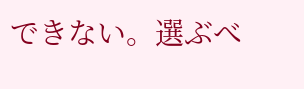できない。選ぶべ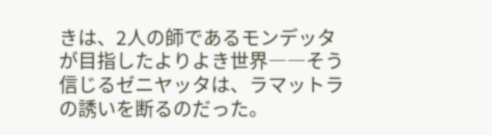きは、2人の師であるモンデッタが目指したよりよき世界――そう信じるゼニヤッタは、ラマットラの誘いを断るのだった。